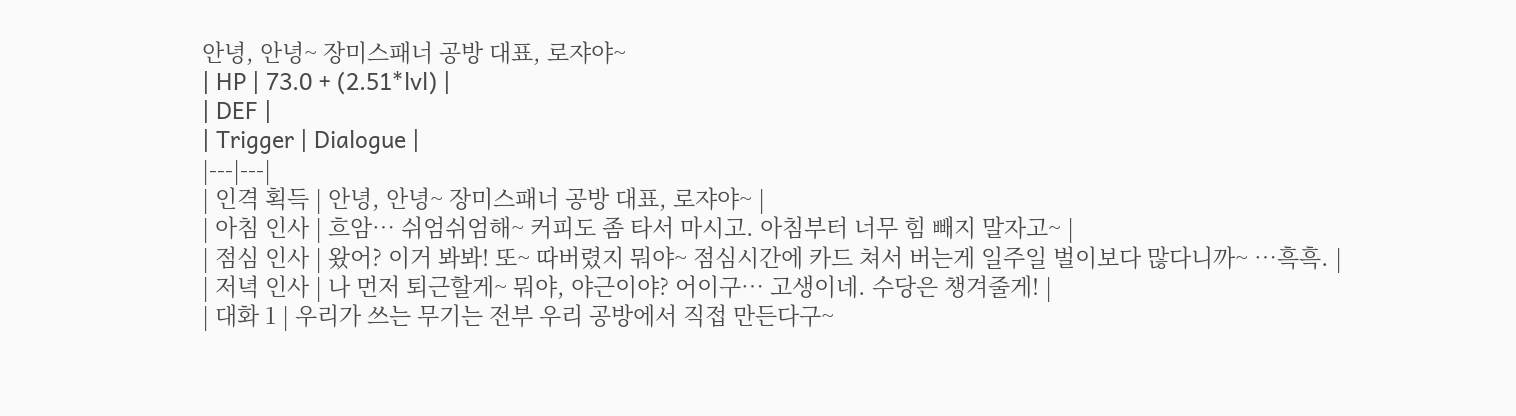안녕, 안녕~ 장미스패너 공방 대표, 로쟈야~
| HP | 73.0 + (2.51*lvl) |
| DEF |
| Trigger | Dialogue |
|---|---|
| 인격 획득 | 안녕, 안녕~ 장미스패너 공방 대표, 로쟈야~ |
| 아침 인사 | 흐암… 쉬엄쉬엄해~ 커피도 좀 타서 마시고. 아침부터 너무 힘 빼지 말자고~ |
| 점심 인사 | 왔어? 이거 봐봐! 또~ 따버렸지 뭐야~ 점심시간에 카드 쳐서 버는게 일주일 벌이보다 많다니까~ …흑흑. |
| 저녁 인사 | 나 먼저 퇴근할게~ 뭐야, 야근이야? 어이구… 고생이네. 수당은 챙겨줄게! |
| 대화 1 | 우리가 쓰는 무기는 전부 우리 공방에서 직접 만든다구~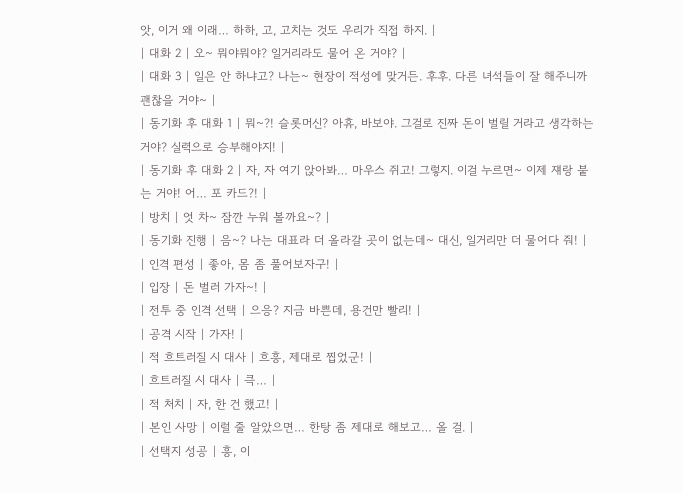앗, 이거 왜 이래… 하하, 고, 고치는 것도 우리가 직접 하지. |
| 대화 2 | 오~ 뭐야뭐야? 일거리라도 물어 온 거야? |
| 대화 3 | 일은 안 하냐고? 나는~ 현장이 적성에 맞거든. 후후. 다른 녀석들이 잘 해주니까 괜찮을 거야~ |
| 동기화 후 대화 1 | 뭐~?! 슬롯머신? 아휴, 바보야. 그걸로 진짜 돈이 벌릴 거라고 생각하는 거야? 실력으로 승부해야지! |
| 동기화 후 대화 2 | 자, 자 여기 앉아봐… 마우스 쥐고! 그렇지. 이걸 누르면~ 이제 쟤랑 붙는 거야! 어… 포 카드?! |
| 방치 | 엇 차~ 잠깐 누워 볼까요~? |
| 동기화 진행 | 음~? 나는 대표라 더 올라갈 곳이 없는데~ 대신, 일거리만 더 물어다 줘! |
| 인격 편성 | 좋아, 몸 좀 풀어보자구! |
| 입장 | 돈 벌러 가자~! |
| 전투 중 인격 선택 | 으응? 지금 바쁜데, 용건만 빨리! |
| 공격 시작 | 가자! |
| 적 흐트러질 시 대사 | 흐흥, 제대로 찝었군! |
| 흐트러질 시 대사 | 큭… |
| 적 처치 | 자, 한 건 했고! |
| 본인 사망 | 이럴 줄 알았으면… 한탕 좀 제대로 해보고… 올 걸. |
| 선택지 성공 | 흥, 이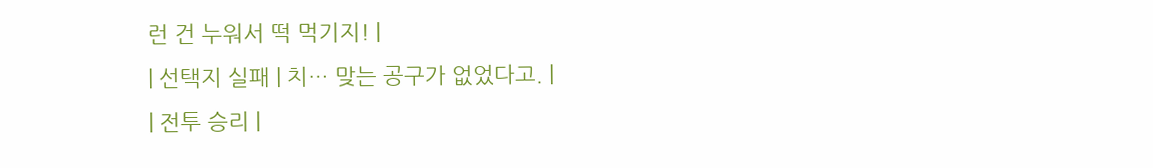런 건 누워서 떡 먹기지! |
| 선택지 실패 | 치… 맞는 공구가 없었다고. |
| 전투 승리 |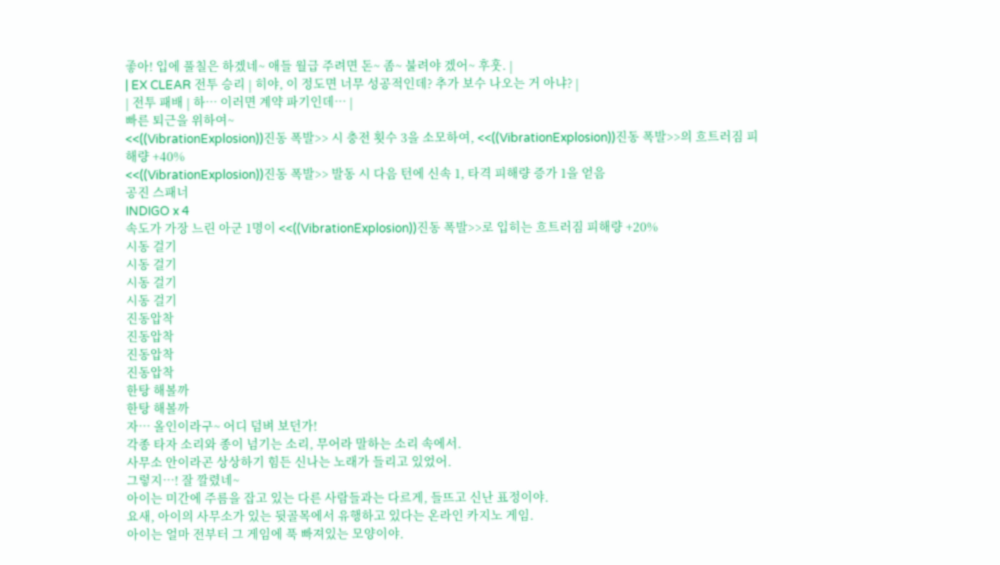좋아! 입에 풀칠은 하겠네~ 애들 월급 주려면 돈~ 좀~ 불려야 겠어~ 후훗. |
| EX CLEAR 전투 승리 | 히야, 이 정도면 너무 성공적인데? 추가 보수 나오는 거 아냐? |
| 전투 패배 | 하… 이러면 계약 파기인데… |
빠른 퇴근을 위하여~
<<((VibrationExplosion))진동 폭발>> 시 충전 횟수 3을 소모하여, <<((VibrationExplosion))진동 폭발>>의 흐트러짐 피해량 +40%
<<((VibrationExplosion))진동 폭발>> 발동 시 다음 턴에 신속 1, 타격 피해량 증가 1을 얻음
공진 스패너
INDIGO x 4
속도가 가장 느린 아군 1명이 <<((VibrationExplosion))진동 폭발>>로 입히는 흐트러짐 피해량 +20%
시동 걸기
시동 걸기
시동 걸기
시동 걸기
진동압착
진동압착
진동압착
진동압착
한탕 해볼까
한탕 해볼까
자… 올인이라구~ 어디 덤벼 보던가!
각종 타자 소리와 종이 넘기는 소리, 무어라 말하는 소리 속에서.
사무소 안이라곤 상상하기 힘든 신나는 노래가 들리고 있었어.
그렇지…! 잘 깔렸네~
아이는 미간에 주름을 잡고 있는 다른 사람들과는 다르게, 들뜨고 신난 표정이야.
요새, 아이의 사무소가 있는 뒷골목에서 유행하고 있다는 온라인 카지노 게임.
아이는 얼마 전부터 그 게임에 푹 빠져있는 모양이야.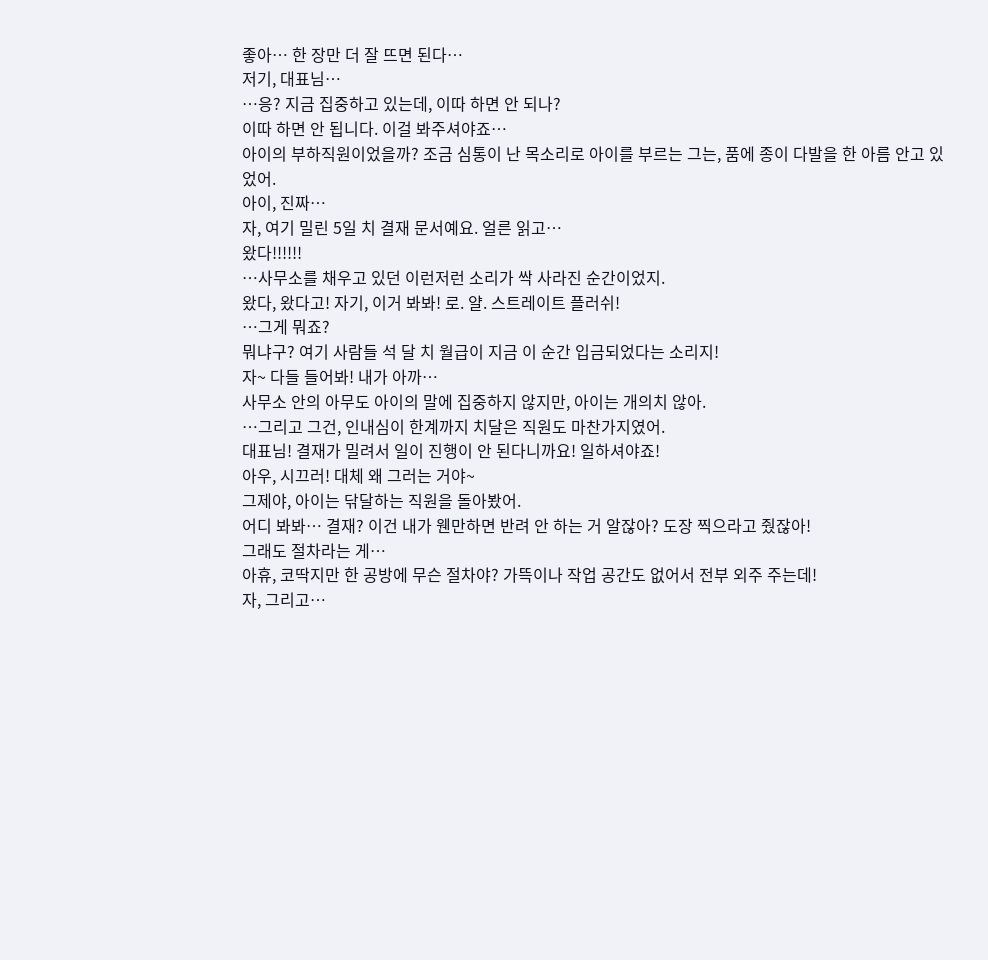좋아… 한 장만 더 잘 뜨면 된다…
저기, 대표님…
…응? 지금 집중하고 있는데, 이따 하면 안 되나?
이따 하면 안 됩니다. 이걸 봐주셔야죠…
아이의 부하직원이었을까? 조금 심통이 난 목소리로 아이를 부르는 그는, 품에 종이 다발을 한 아름 안고 있었어.
아이, 진짜…
자, 여기 밀린 5일 치 결재 문서예요. 얼른 읽고…
왔다!!!!!!
…사무소를 채우고 있던 이런저런 소리가 싹 사라진 순간이었지.
왔다, 왔다고! 자기, 이거 봐봐! 로. 얄. 스트레이트 플러쉬!
…그게 뭐죠?
뭐냐구? 여기 사람들 석 달 치 월급이 지금 이 순간 입금되었다는 소리지!
자~ 다들 들어봐! 내가 아까…
사무소 안의 아무도 아이의 말에 집중하지 않지만, 아이는 개의치 않아.
…그리고 그건, 인내심이 한계까지 치달은 직원도 마찬가지였어.
대표님! 결재가 밀려서 일이 진행이 안 된다니까요! 일하셔야죠!
아우, 시끄러! 대체 왜 그러는 거야~
그제야, 아이는 닦달하는 직원을 돌아봤어.
어디 봐봐… 결재? 이건 내가 웬만하면 반려 안 하는 거 알잖아? 도장 찍으라고 줬잖아!
그래도 절차라는 게…
아휴, 코딱지만 한 공방에 무슨 절차야? 가뜩이나 작업 공간도 없어서 전부 외주 주는데!
자, 그리고…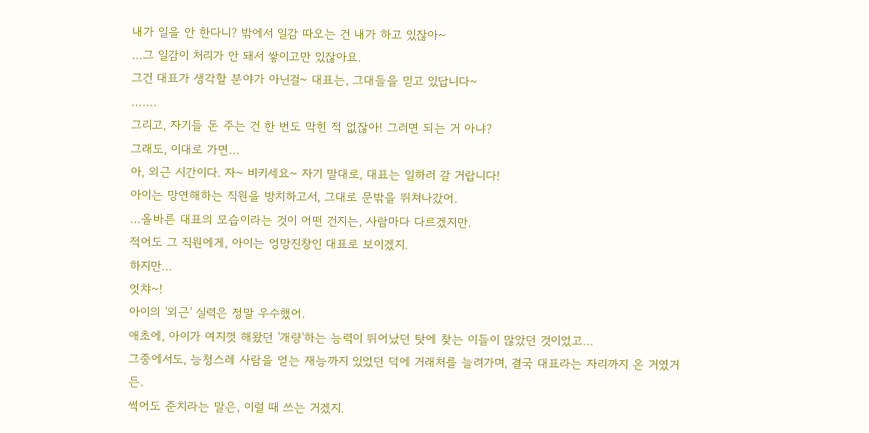내가 일을 안 한다니? 밖에서 일감 따오는 건 내가 하고 있잖아~
…그 일감이 처리가 안 돼서 쌓이고만 있잖아요.
그건 대표가 생각할 분야가 아닌걸~ 대표는, 그대들을 믿고 있답니다~
…….
그리고, 자기들 돈 주는 건 한 번도 막힌 적 없잖아! 그러면 되는 거 아냐?
그래도, 이대로 가면…
아, 외근 시간이다. 자~ 비키세요~ 자기 말대로, 대표는 일하러 갈 거랍니다!
아이는 망연해하는 직원을 방치하고서, 그대로 문밖을 뛰쳐나갔어.
…올바른 대표의 모습이라는 것이 어떤 건지는, 사람마다 다르겠지만.
적어도 그 직원에게, 아이는 엉망진창인 대표로 보이겠지.
하지만…
엇챠~!
아이의 '외근' 실력은 정말 우수했어.
애초에, 아이가 여지껏 해왔던 '개량'하는 능력이 뛰어났던 탓에 찾는 이들이 많았던 것이었고…
그중에서도, 능청스레 사람을 얻는 재능까지 있었던 덕에 거래처를 늘려가며, 결국 대표라는 자리까지 온 거였거든.
썩어도 준치라는 말은, 이럴 때 쓰는 거겠지.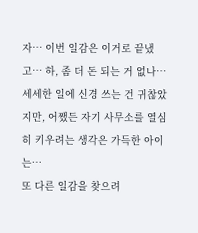자… 이번 일감은 이거로 끝냈고… 하, 좀 더 돈 되는 거 없나…
세세한 일에 신경 쓰는 건 귀찮았지만, 어쨌든 자기 사무소를 열심히 키우려는 생각은 가득한 아이는…
또 다른 일감을 찾으려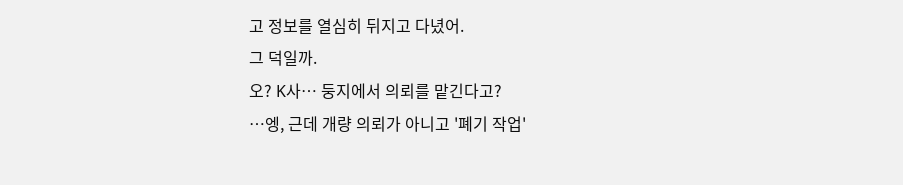고 정보를 열심히 뒤지고 다녔어.
그 덕일까.
오? K사… 둥지에서 의뢰를 맡긴다고?
…엥, 근데 개량 의뢰가 아니고 '폐기 작업'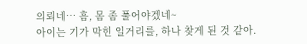의뢰네… 흠, 몸 좀 풀어야겠네~
아이는 기가 막힌 일거리를, 하나 찾게 된 것 같아.